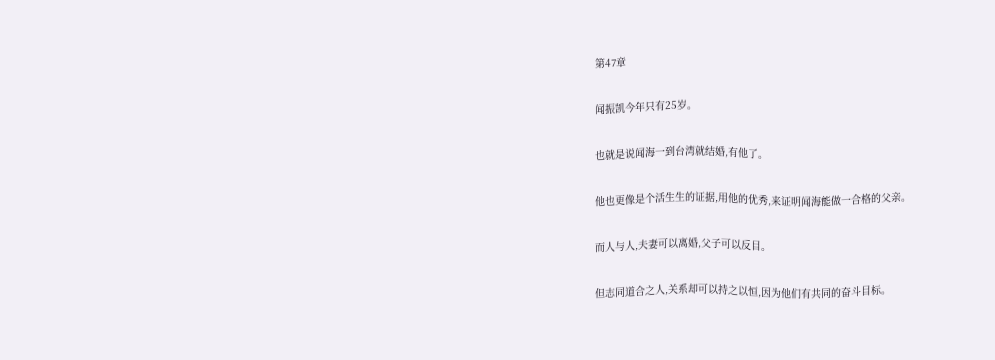第47章

闻振凯今年只有25岁。

也就是说闻海一到台湾就结婚,有他了。

他也更像是个活生生的证据,用他的优秀,来证明闻海能做一合格的父亲。

而人与人,夫妻可以离婚,父子可以反目。

但志同道合之人,关系却可以持之以恒,因为他们有共同的奋斗目标。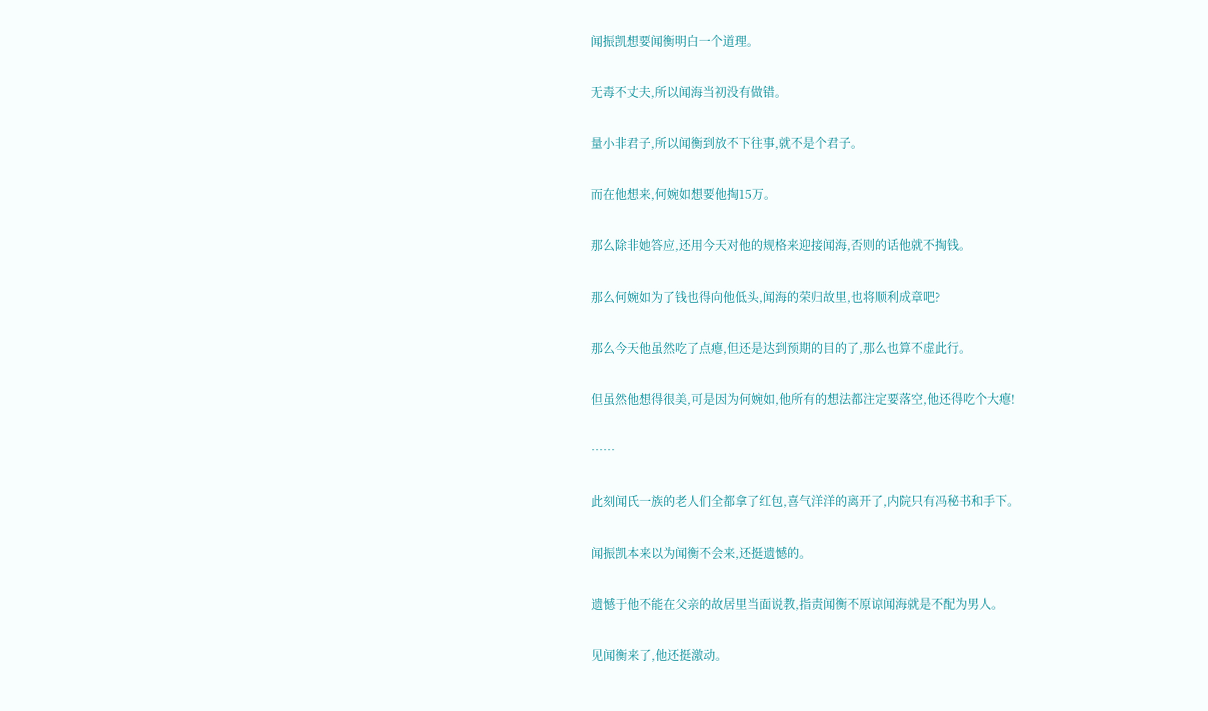闻振凯想要闻衡明白一个道理。

无毒不丈夫,所以闻海当初没有做错。

量小非君子,所以闻衡到放不下往事,就不是个君子。

而在他想来,何婉如想要他掏15万。

那么除非她答应,还用今天对他的规格来迎接闻海,否则的话他就不掏钱。

那么何婉如为了钱也得向他低头,闻海的荣归故里,也将顺利成章吧?

那么今天他虽然吃了点瘪,但还是达到预期的目的了,那么也算不虚此行。

但虽然他想得很美,可是因为何婉如,他所有的想法都注定要落空,他还得吃个大瘪!

……

此刻闻氏一族的老人们全都拿了红包,喜气洋洋的离开了,内院只有冯秘书和手下。

闻振凯本来以为闻衡不会来,还挺遗憾的。

遗憾于他不能在父亲的故居里当面说教,指责闻衡不原谅闻海就是不配为男人。

见闻衡来了,他还挺激动。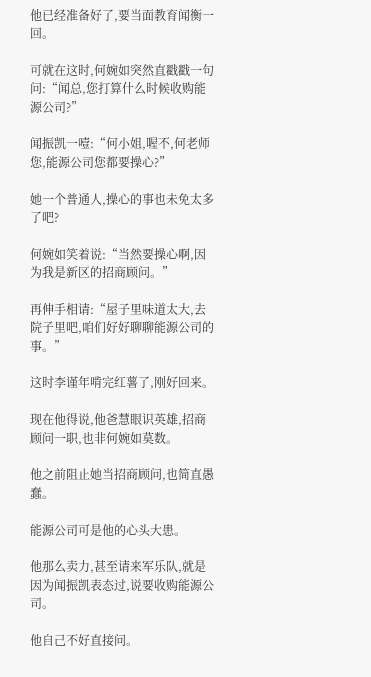他已经准备好了,要当面教育闻衡一回。

可就在这时,何婉如突然直戳戳一句问:“闻总,您打算什么时候收购能源公司?”

闻振凯一噎:“何小姐,喔不,何老师您,能源公司您都要操心?”

她一个普通人,操心的事也未免太多了吧?

何婉如笑着说:“当然要操心啊,因为我是新区的招商顾问。”

再伸手相请:“屋子里味道太大,去院子里吧,咱们好好聊聊能源公司的事。”

这时李谨年啃完红薯了,刚好回来。

现在他得说,他爸慧眼识英雄,招商顾问一职,也非何婉如莫数。

他之前阻止她当招商顾问,也简直愚蠢。

能源公司可是他的心头大患。

他那么卖力,甚至请来军乐队,就是因为闻振凯表态过,说要收购能源公司。

他自己不好直接问。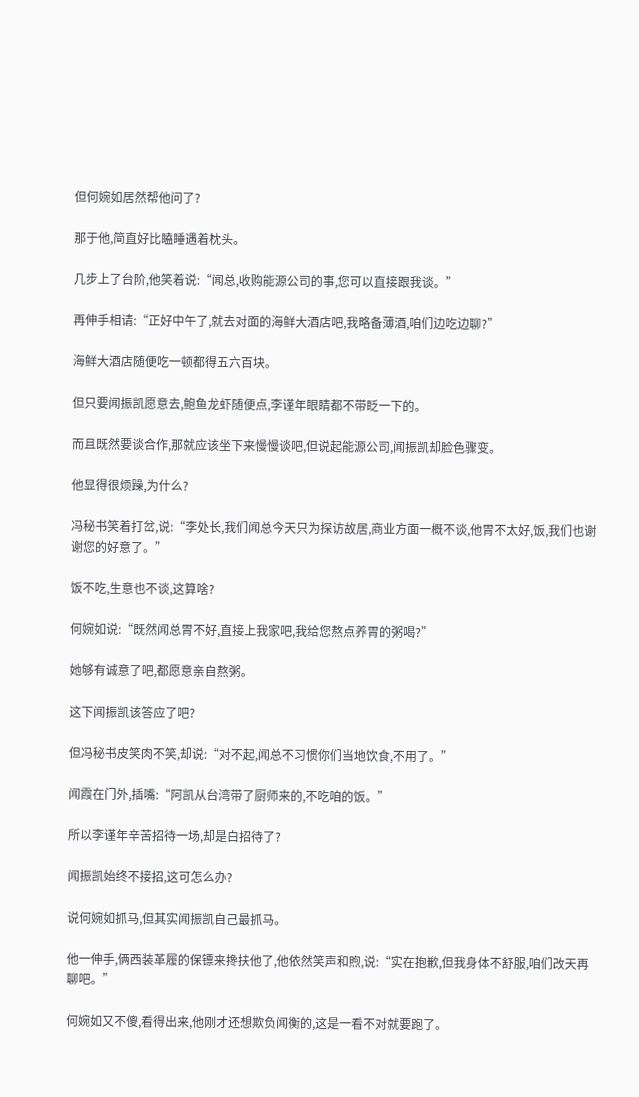但何婉如居然帮他问了?

那于他,简直好比瞌睡遇着枕头。

几步上了台阶,他笑着说:“闻总,收购能源公司的事,您可以直接跟我谈。”

再伸手相请:“正好中午了,就去对面的海鲜大酒店吧,我略备薄酒,咱们边吃边聊?”

海鲜大酒店随便吃一顿都得五六百块。

但只要闻振凯愿意去,鲍鱼龙虾随便点,李谨年眼睛都不带眨一下的。

而且既然要谈合作,那就应该坐下来慢慢谈吧,但说起能源公司,闻振凯却脸色骤变。

他显得很烦躁,为什么?

冯秘书笑着打岔,说:“李处长,我们闻总今天只为探访故居,商业方面一概不谈,他胃不太好,饭,我们也谢谢您的好意了。”

饭不吃,生意也不谈,这算啥?

何婉如说:“既然闻总胃不好,直接上我家吧,我给您熬点养胃的粥喝?”

她够有诚意了吧,都愿意亲自熬粥。

这下闻振凯该答应了吧?

但冯秘书皮笑肉不笑,却说:“对不起,闻总不习惯你们当地饮食,不用了。”

闻霞在门外,插嘴:“阿凯从台湾带了厨师来的,不吃咱的饭。”

所以李谨年辛苦招待一场,却是白招待了?

闻振凯始终不接招,这可怎么办?

说何婉如抓马,但其实闻振凯自己最抓马。

他一伸手,俩西装革履的保镖来搀扶他了,他依然笑声和煦,说:“实在抱歉,但我身体不舒服,咱们改天再聊吧。”

何婉如又不傻,看得出来,他刚才还想欺负闻衡的,这是一看不对就要跑了。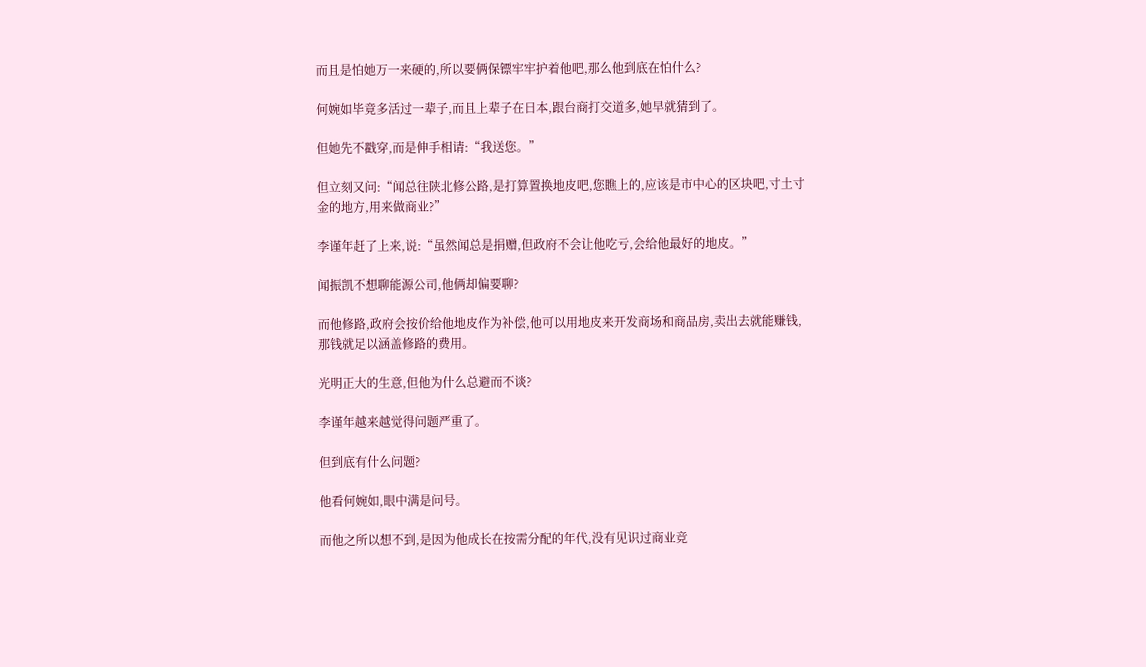而且是怕她万一来硬的,所以要俩保镖牢牢护着他吧,那么他到底在怕什么?

何婉如毕竟多活过一辈子,而且上辈子在日本,跟台商打交道多,她早就猜到了。

但她先不戳穿,而是伸手相请:“我送您。”

但立刻又问:“闻总往陕北修公路,是打算置换地皮吧,您瞧上的,应该是市中心的区块吧,寸土寸金的地方,用来做商业?”

李谨年赶了上来,说:“虽然闻总是捐赠,但政府不会让他吃亏,会给他最好的地皮。”

闻振凯不想聊能源公司,他俩却偏要聊?

而他修路,政府会按价给他地皮作为补偿,他可以用地皮来开发商场和商品房,卖出去就能赚钱,那钱就足以涵盖修路的费用。

光明正大的生意,但他为什么总避而不谈?

李谨年越来越觉得问题严重了。

但到底有什么问题?

他看何婉如,眼中满是问号。

而他之所以想不到,是因为他成长在按需分配的年代,没有见识过商业竞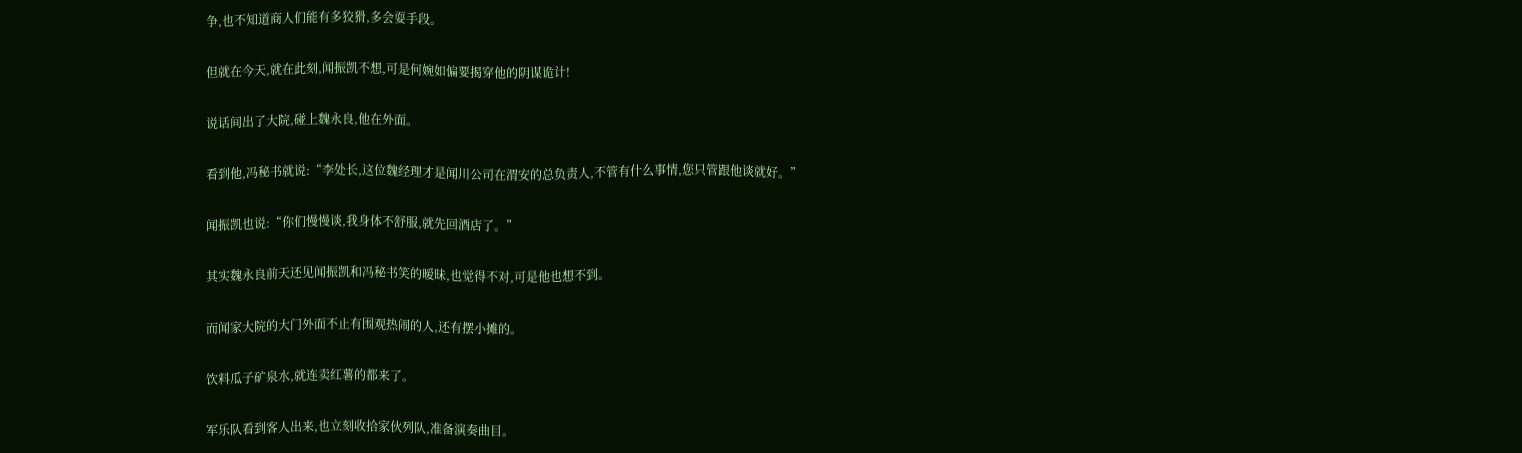争,也不知道商人们能有多狡猾,多会耍手段。

但就在今天,就在此刻,闻振凯不想,可是何婉如偏要揭穿他的阴谋诡计!

说话间出了大院,碰上魏永良,他在外面。

看到他,冯秘书就说:“李处长,这位魏经理才是闻川公司在渭安的总负责人,不管有什么事情,您只管跟他谈就好。”

闻振凯也说:“你们慢慢谈,我身体不舒服,就先回酒店了。”

其实魏永良前天还见闻振凯和冯秘书笑的暧昧,也觉得不对,可是他也想不到。

而闻家大院的大门外面不止有围观热闹的人,还有摆小摊的。

饮料瓜子矿泉水,就连卖红薯的都来了。

军乐队看到客人出来,也立刻收拾家伙列队,准备演奏曲目。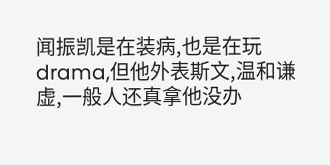闻振凯是在装病,也是在玩drama,但他外表斯文,温和谦虚,一般人还真拿他没办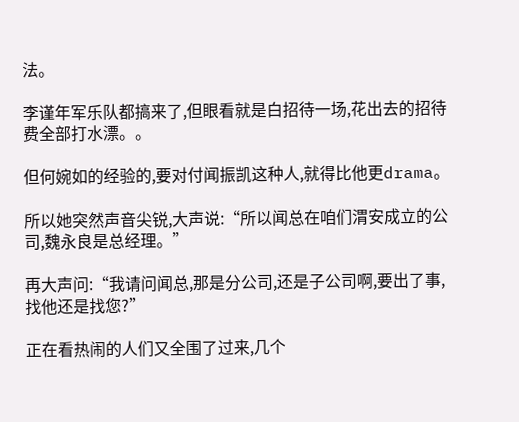法。

李谨年军乐队都搞来了,但眼看就是白招待一场,花出去的招待费全部打水漂。。

但何婉如的经验的,要对付闻振凯这种人,就得比他更drama。

所以她突然声音尖锐,大声说:“所以闻总在咱们渭安成立的公司,魏永良是总经理。”

再大声问:“我请问闻总,那是分公司,还是子公司啊,要出了事,找他还是找您?”

正在看热闹的人们又全围了过来,几个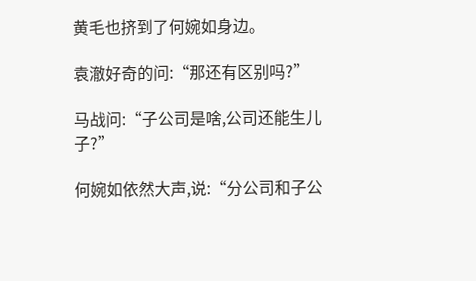黄毛也挤到了何婉如身边。

袁澈好奇的问:“那还有区别吗?”

马战问:“子公司是啥,公司还能生儿子?”

何婉如依然大声,说:“分公司和子公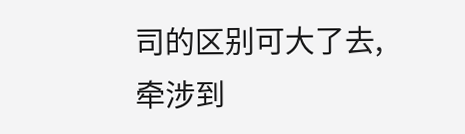司的区别可大了去,牵涉到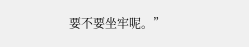要不要坐牢呢。”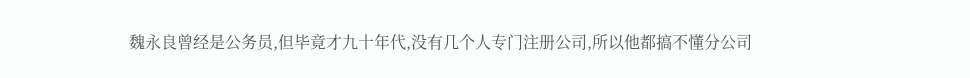魏永良曾经是公务员,但毕竟才九十年代,没有几个人专门注册公司,所以他都搞不懂分公司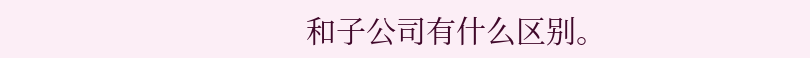和子公司有什么区别。